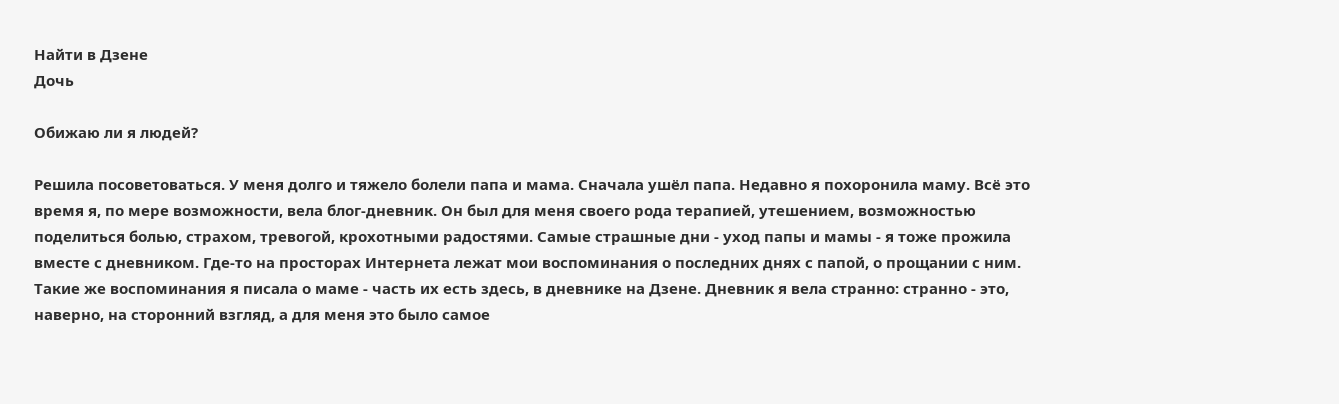Найти в Дзене
Дочь

Обижаю ли я людей?

Решила посоветоваться. У меня долго и тяжело болели папа и мама. Сначала ушёл папа. Недавно я похоронила маму. Всё это время я, по мере возможности, вела блог-дневник. Он был для меня своего рода терапией, утешением, возможностью поделиться болью, страхом, тревогой, крохотными радостями. Самые страшные дни - уход папы и мамы - я тоже прожила вместе с дневником. Где-то на просторах Интернета лежат мои воспоминания о последних днях с папой, о прощании с ним. Такие же воспоминания я писала о маме - часть их есть здесь, в дневнике на Дзене. Дневник я вела странно: странно - это, наверно, на сторонний взгляд, а для меня это было самое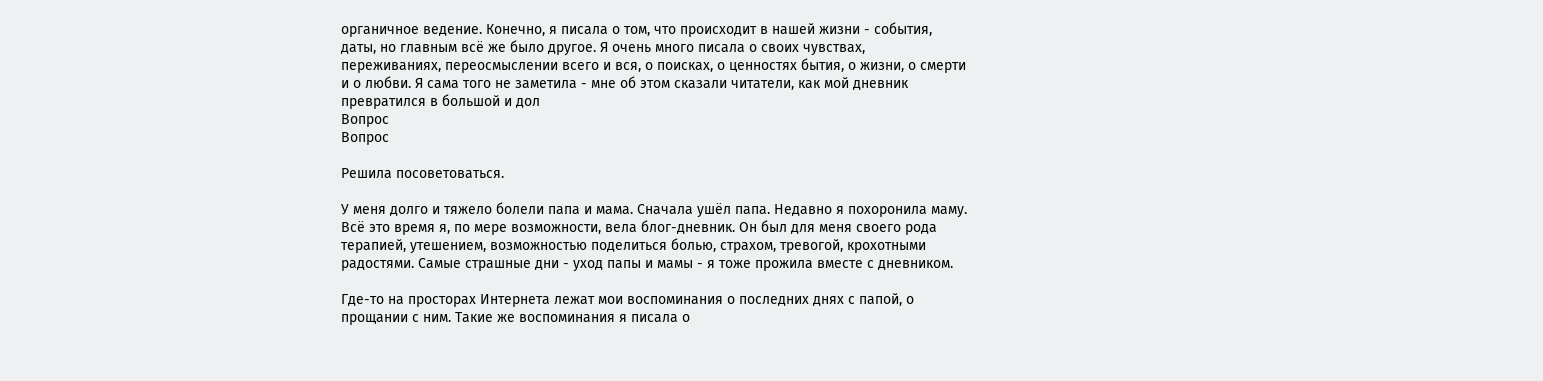органичное ведение. Конечно, я писала о том, что происходит в нашей жизни - события, даты, но главным всё же было другое. Я очень много писала о своих чувствах, переживаниях, переосмыслении всего и вся, о поисках, о ценностях бытия, о жизни, о смерти и о любви. Я сама того не заметила - мне об этом сказали читатели, как мой дневник превратился в большой и дол
Вопрос
Вопрос

Решила посоветоваться.

У меня долго и тяжело болели папа и мама. Сначала ушёл папа. Недавно я похоронила маму. Всё это время я, по мере возможности, вела блог-дневник. Он был для меня своего рода терапией, утешением, возможностью поделиться болью, страхом, тревогой, крохотными радостями. Самые страшные дни - уход папы и мамы - я тоже прожила вместе с дневником.

Где-то на просторах Интернета лежат мои воспоминания о последних днях с папой, о прощании с ним. Такие же воспоминания я писала о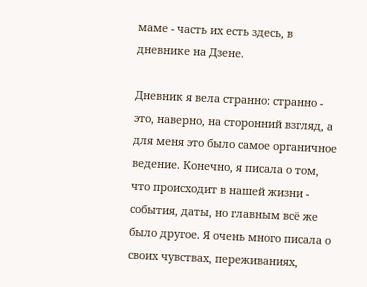маме - часть их есть здесь, в дневнике на Дзене.

Дневник я вела странно: странно - это, наверно, на сторонний взгляд, а для меня это было самое органичное ведение. Конечно, я писала о том, что происходит в нашей жизни - события, даты, но главным всё же было другое. Я очень много писала о своих чувствах, переживаниях,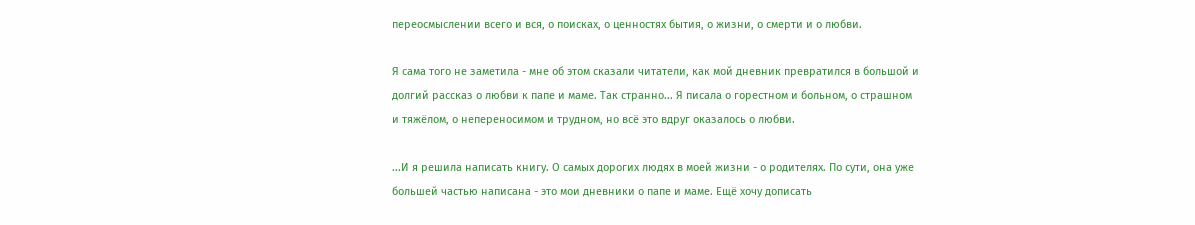переосмыслении всего и вся, о поисках, о ценностях бытия, о жизни, о смерти и о любви.

Я сама того не заметила - мне об этом сказали читатели, как мой дневник превратился в большой и долгий рассказ о любви к папе и маме. Так странно... Я писала о горестном и больном, о страшном и тяжёлом, о непереносимом и трудном, но всё это вдруг оказалось о любви.

...И я решила написать книгу. О самых дорогих людях в моей жизни - о родителях. По сути, она уже большей частью написана - это мои дневники о папе и маме. Ещё хочу дописать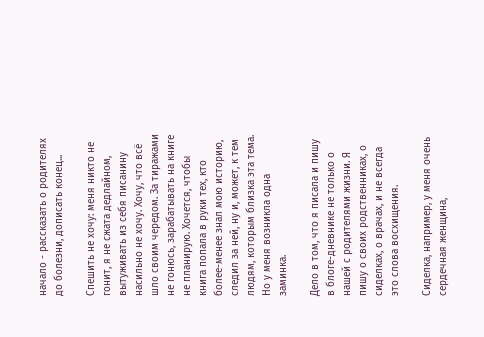начало - рассказать о родителях до болезни, дописать конец...

Спешить не хочу: меня никто не гонит, я не сжата дедлайном, вытуживать из себя писанину насильно не хочу. Хочу, что всё шло своим чередом. За тиражами не гонюсь, зарабатывать на книге не планирую. Хочется, чтобы книга попала в руки тех, кто более-менее знал мою историю, следил за ней, ну и, может, к тем людям, которым близка эта тема. Но у меня возникла одна заминка.

Дело в том, что я писала и пишу в блоге-дневнике не только о нашей с родителями жизни. Я пишу о своих родственниках, о сиделках, о врачах, и не всегда это слова восхищения.

Сиделка, например, у меня очень сердечная женщина,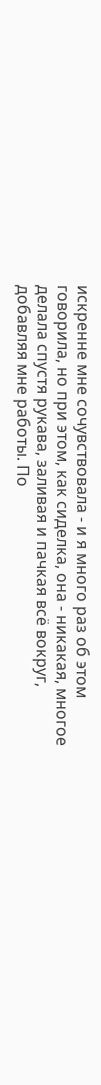искренне мне сочувствовала - и я много раз об этом говорила, но при этом, как сиделка, она - никакая, многое делала спустя рукава, заливая и пачкая всё вокруг, добавляя мне работы. По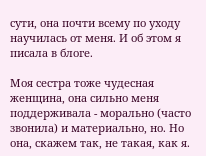сути, она почти всему по уходу научилась от меня. И об этом я писала в блоге.

Моя сестра тоже чудесная женщина, она сильно меня поддерживала - морально (часто звонила) и материально, но. Но она, скажем так, не такая, как я.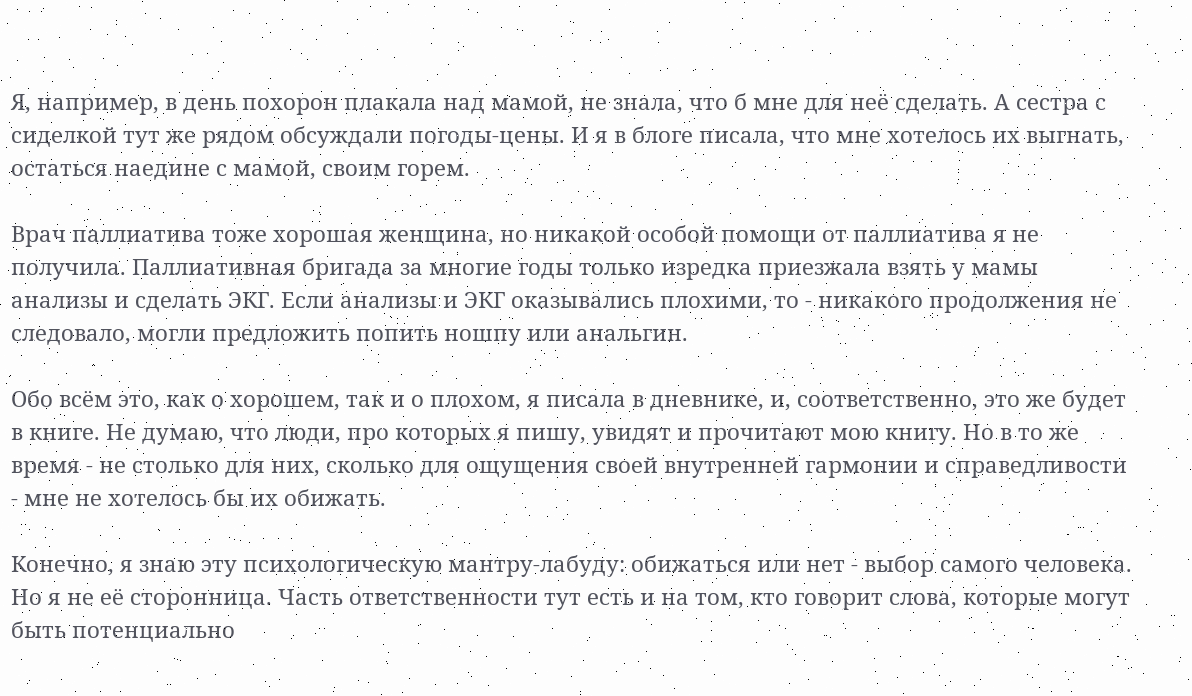Я, например, в день похорон плакала над мамой, не знала, что б мне для неё сделать. А сестра с сиделкой тут же рядом обсуждали погоды-цены. И я в блоге писала, что мне хотелось их выгнать, остаться наедине с мамой, своим горем.

Врач паллиатива тоже хорошая женщина, но никакой особой помощи от паллиатива я не получила. Паллиативная бригада за многие годы только изредка приезжала взять у мамы анализы и сделать ЭКГ. Если анализы и ЭКГ оказывались плохими, то - никакого продолжения не следовало, могли предложить попить ношпу или анальгин.

Обо всём это, как о хорошем, так и о плохом, я писала в дневнике, и, соответственно, это же будет в книге. Не думаю, что люди, про которых я пишу, увидят и прочитают мою книгу. Но в то же время - не столько для них, сколько для ощущения своей внутренней гармонии и справедливости - мне не хотелось бы их обижать.

Конечно, я знаю эту психологическую мантру-лабуду: обижаться или нет - выбор самого человека. Но я не её сторонница. Часть ответственности тут есть и на том, кто говорит слова, которые могут быть потенциально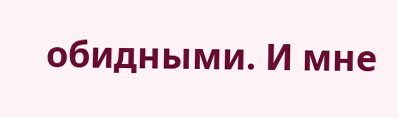обидными. И мне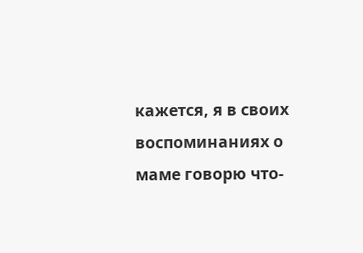кажется, я в своих воспоминаниях о маме говорю что-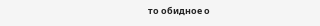то обидное о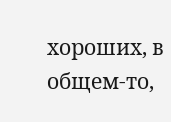хороших, в общем-то,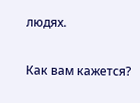людях.

Как вам кажется?